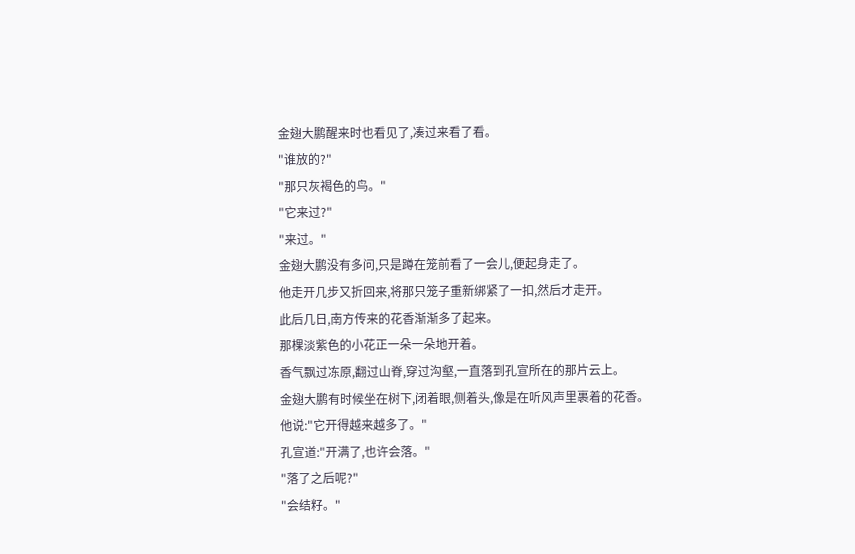金翅大鹏醒来时也看见了,凑过来看了看。
"谁放的?"
"那只灰褐色的鸟。"
"它来过?"
"来过。"
金翅大鹏没有多问,只是蹲在笼前看了一会儿,便起身走了。
他走开几步又折回来,将那只笼子重新绑紧了一扣,然后才走开。
此后几日,南方传来的花香渐渐多了起来。
那棵淡紫色的小花正一朵一朵地开着。
香气飘过冻原,翻过山脊,穿过沟壑,一直落到孔宣所在的那片云上。
金翅大鹏有时候坐在树下,闭着眼,侧着头,像是在听风声里裹着的花香。
他说:"它开得越来越多了。"
孔宣道:"开满了,也许会落。"
"落了之后呢?"
"会结籽。"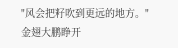"风会把籽吹到更远的地方。"
金翅大鹏睁开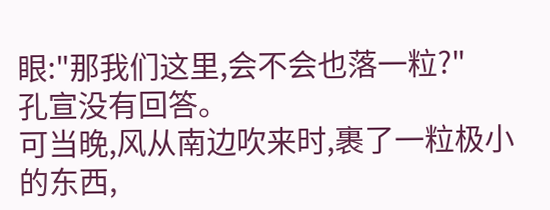眼:"那我们这里,会不会也落一粒?"
孔宣没有回答。
可当晚,风从南边吹来时,裹了一粒极小的东西,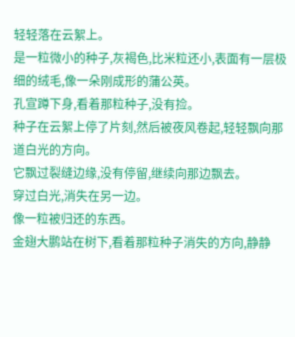轻轻落在云絮上。
是一粒微小的种子,灰褐色,比米粒还小,表面有一层极细的绒毛,像一朵刚成形的蒲公英。
孔宣蹲下身,看着那粒种子,没有捡。
种子在云絮上停了片刻,然后被夜风卷起,轻轻飘向那道白光的方向。
它飘过裂缝边缘,没有停留,继续向那边飘去。
穿过白光,消失在另一边。
像一粒被归还的东西。
金翅大鹏站在树下,看着那粒种子消失的方向,静静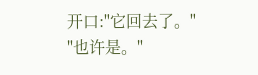开口:"它回去了。"
"也许是。"